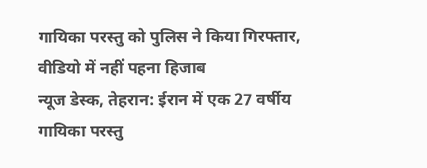गायिका परस्तु को पुलिस ने किया गिरफ्तार, वीडियो में नहीं पहना हिजाब
न्यूज डेस्क, तेहरान: ईरान में एक 27 वर्षीय गायिका परस्तु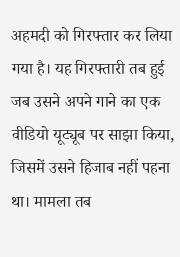अहमदी को गिरफ्तार कर लिया गया है। यह गिरफ्तारी तब हुई जब उसने अपने गाने का एक वीडियो यूट्यूब पर साझा किया, जिसमें उसने हिजाब नहीं पहना था। मामला तब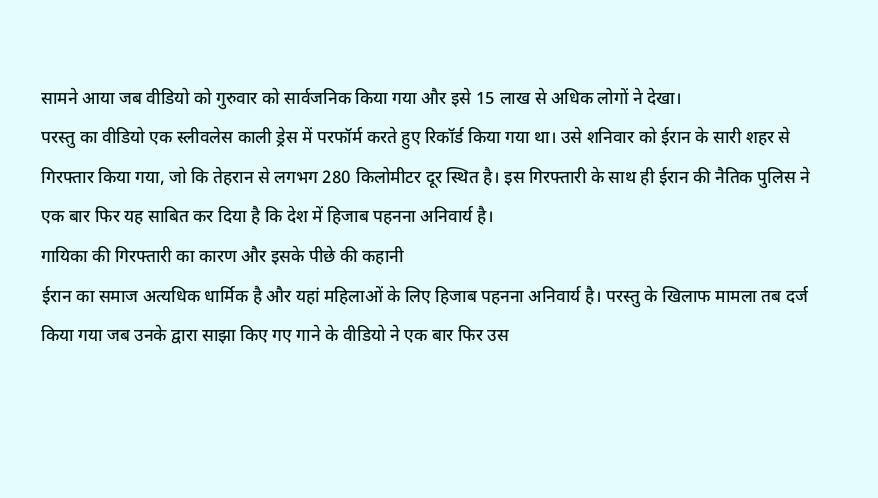सामने आया जब वीडियो को गुरुवार को सार्वजनिक किया गया और इसे 15 लाख से अधिक लोगों ने देखा।
परस्तु का वीडियो एक स्लीवलेस काली ड्रेस में परफॉर्म करते हुए रिकॉर्ड किया गया था। उसे शनिवार को ईरान के सारी शहर से गिरफ्तार किया गया, जो कि तेहरान से लगभग 280 किलोमीटर दूर स्थित है। इस गिरफ्तारी के साथ ही ईरान की नैतिक पुलिस ने एक बार फिर यह साबित कर दिया है कि देश में हिजाब पहनना अनिवार्य है।
गायिका की गिरफ्तारी का कारण और इसके पीछे की कहानी
ईरान का समाज अत्यधिक धार्मिक है और यहां महिलाओं के लिए हिजाब पहनना अनिवार्य है। परस्तु के खिलाफ मामला तब दर्ज किया गया जब उनके द्वारा साझा किए गए गाने के वीडियो ने एक बार फिर उस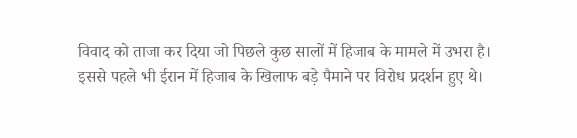विवाद को ताजा कर दिया जो पिछले कुछ सालों में हिजाब के मामले में उभरा है।
इससे पहले भी ईरान में हिजाब के खिलाफ बड़े पैमाने पर विरोध प्रदर्शन हुए थे।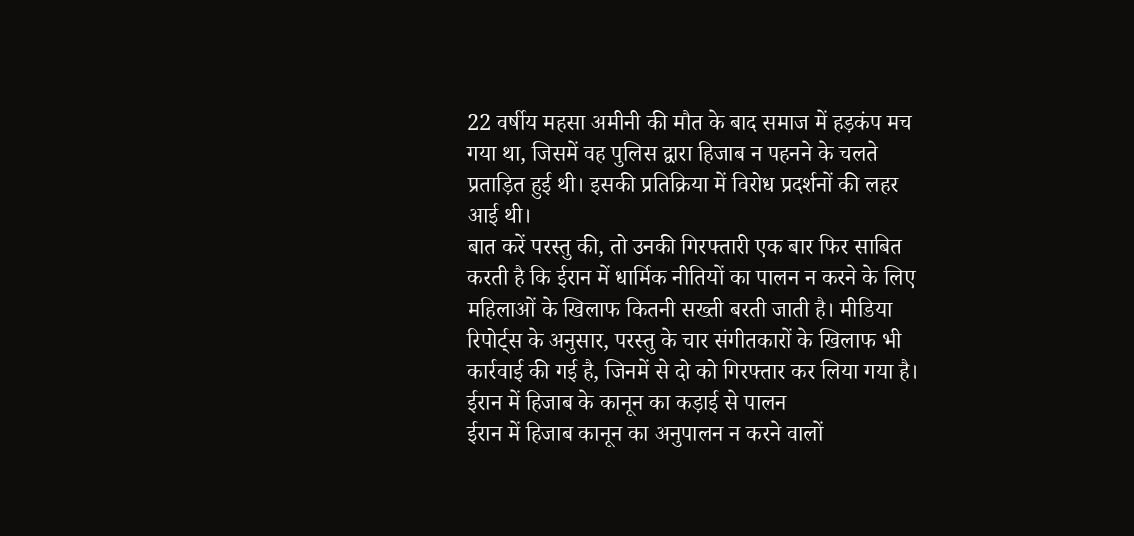22 वर्षीय महसा अमीनी की मौत के बाद समाज में हड़कंप मच गया था, जिसमें वह पुलिस द्वारा हिजाब न पहनने के चलते प्रताड़ित हुई थी। इसकी प्रतिक्रिया में विरोध प्रदर्शनों की लहर आई थी।
बात करें परस्तु की, तो उनकी गिरफ्तारी एक बार फिर साबित करती है कि ईरान में धार्मिक नीतियों का पालन न करने के लिए महिलाओं के खिलाफ कितनी सख्ती बरती जाती है। मीडिया रिपोर्ट्स के अनुसार, परस्तु के चार संगीतकारों के खिलाफ भी कार्रवाई की गई है, जिनमें से दो को गिरफ्तार कर लिया गया है।
ईरान में हिजाब के कानून का कड़ाई से पालन
ईरान में हिजाब कानून का अनुपालन न करने वालों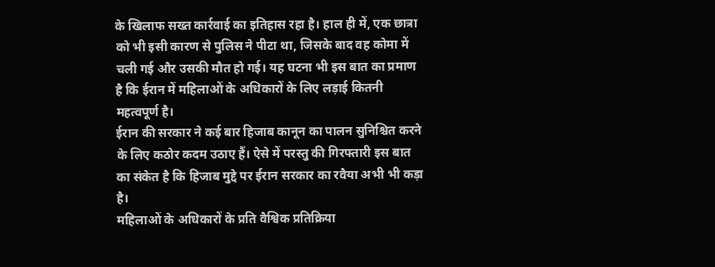के खिलाफ सख्त कार्रवाई का इतिहास रहा है। हाल ही में, एक छात्रा को भी इसी कारण से पुलिस ने पीटा था, जिसके बाद वह कोमा में चली गई और उसकी मौत हो गई। यह घटना भी इस बात का प्रमाण है कि ईरान में महिलाओं के अधिकारों के लिए लड़ाई कितनी महत्वपूर्ण है।
ईरान की सरकार ने कई बार हिजाब कानून का पालन सुनिश्चित करने के लिए कठोर कदम उठाए हैं। ऐसे में परस्तु की गिरफ्तारी इस बात का संकेत है कि हिजाब मुद्दे पर ईरान सरकार का रवैया अभी भी कड़ा है।
महिलाओं के अधिकारों के प्रति वैश्विक प्रतिक्रिया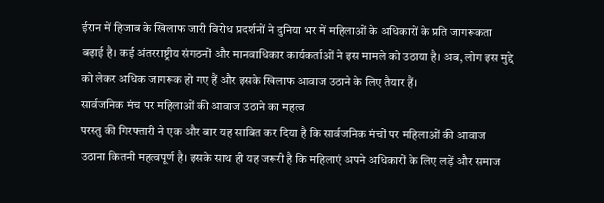ईरान में हिजाब के खिलाफ जारी विरोध प्रदर्शनों ने दुनिया भर में महिलाओं के अधिकारों के प्रति जागरूकता बढ़ाई है। कई अंतरराष्ट्रीय संगठनों और मानवाधिकार कार्यकर्ताओं ने इस मामले को उठाया है। अब, लोग इस मुद्दे को लेकर अधिक जागरूक हो गए हैं और इसके खिलाफ आवाज उठाने के लिए तैयार हैं।
सार्वजनिक मंच पर महिलाओं की आवाज उठाने का महत्व
परस्तु की गिरफ्तारी ने एक और बार यह साबित कर दिया है कि सार्वजनिक मंचों पर महिलाओं की आवाज उठाना कितनी महत्वपूर्ण है। इसके साथ ही यह जरूरी है कि महिलाएं अपने अधिकारों के लिए लड़ें और समाज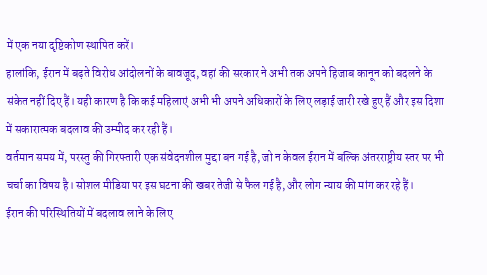में एक नया दृष्टिकोण स्थापित करें।
हालांकि, ईरान में बढ़ते विरोध आंदोलनों के बावजूद, वहां की सरकार ने अभी तक अपने हिजाब कानून को बदलने के संकेत नहीं दिए हैं। यही कारण है कि कई महिलाएं अभी भी अपने अधिकारों के लिए लड़ाई जारी रखे हुए हैं और इस दिशा में सकारात्मक बदलाव की उम्मीद कर रही हैं।
वर्तमान समय में, परस्तु की गिरफ्तारी एक संवेदनशील मुद्दा बन गई है, जो न केवल ईरान में बल्कि अंतरराष्ट्रीय स्तर पर भी चर्चा का विषय है। सोशल मीडिया पर इस घटना की खबर तेजी से फैल गई है, और लोग न्याय की मांग कर रहे हैं।
ईरान की परिस्थितियों में बदलाव लाने के लिए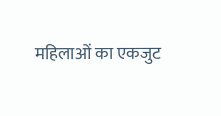महिलाओं का एकजुट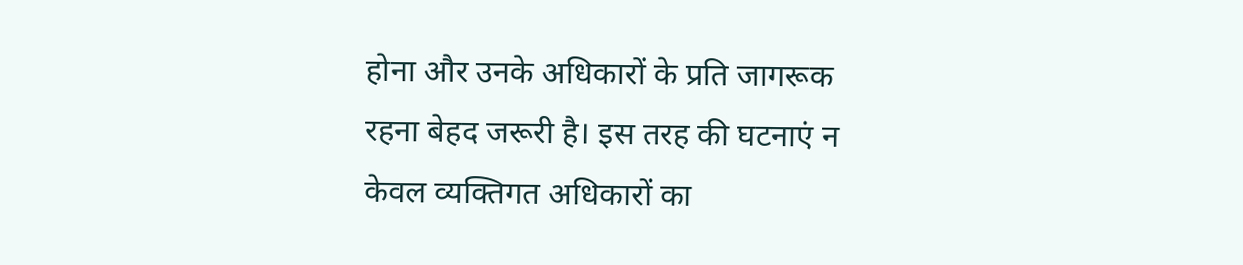होना और उनके अधिकारों के प्रति जागरूक रहना बेहद जरूरी है। इस तरह की घटनाएं न केवल व्यक्तिगत अधिकारों का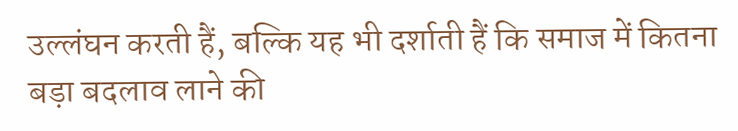उल्लंघन करती हैं, बल्कि यह भी दर्शाती हैं कि समाज में कितना बड़ा बदलाव लाने की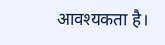आवश्यकता है।